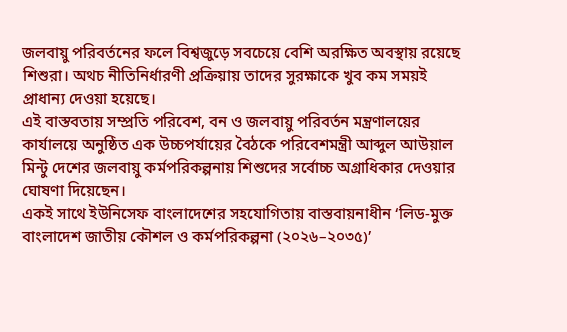জলবায়ু পরিবর্তনের ফলে বিশ্বজুড়ে সবচেয়ে বেশি অরক্ষিত অবস্থায় রয়েছে শিশুরা। অথচ নীতিনির্ধারণী প্রক্রিয়ায় তাদের সুরক্ষাকে খুব কম সময়ই প্রাধান্য দেওয়া হয়েছে।
এই বাস্তবতায় সম্প্রতি পরিবেশ, বন ও জলবায়ু পরিবর্তন মন্ত্রণালয়ের কার্যালয়ে অনুষ্ঠিত এক উচ্চপর্যায়ের বৈঠকে পরিবেশমন্ত্রী আব্দুল আউয়াল মিন্টু দেশের জলবায়ু কর্মপরিকল্পনায় শিশুদের সর্বোচ্চ অগ্রাধিকার দেওয়ার ঘোষণা দিয়েছেন।
একই সাথে ইউনিসেফ বাংলাদেশের সহযোগিতায় বাস্তবায়নাধীন ‘লিড-মুক্ত বাংলাদেশ জাতীয় কৌশল ও কর্মপরিকল্পনা (২০২৬–২০৩৫)’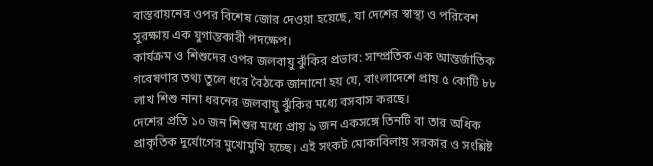বাস্তবায়নের ওপর বিশেষ জোর দেওয়া হয়েছে, যা দেশের স্বাস্থ্য ও পরিবেশ সুরক্ষায় এক যুগান্তকারী পদক্ষেপ।
কার্যক্রম ও শিশুদের ওপর জলবায়ু ঝুঁকির প্রভাব: সাম্প্রতিক এক আন্তর্জাতিক গবেষণার তথ্য তুলে ধরে বৈঠকে জানানো হয় যে, বাংলাদেশে প্রায় ৫ কোটি ৮৮ লাখ শিশু নানা ধরনের জলবায়ু ঝুঁকির মধ্যে বসবাস করছে।
দেশের প্রতি ১০ জন শিশুর মধ্যে প্রায় ৯ জন একসঙ্গে তিনটি বা তার অধিক প্রাকৃতিক দুর্যোগের মুখোমুখি হচ্ছে। এই সংকট মোকাবিলায় সরকার ও সংশ্লিষ্ট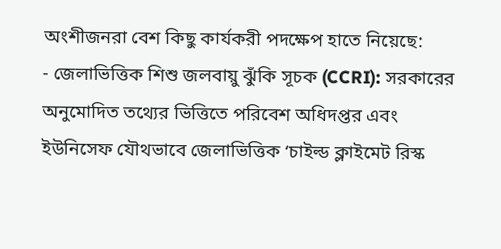অংশীজনরা বেশ কিছু কার্যকরী পদক্ষেপ হাতে নিয়েছে:
- জেলাভিত্তিক শিশু জলবায়ু ঝুঁকি সূচক (CCRI): সরকারের অনুমোদিত তথ্যের ভিত্তিতে পরিবেশ অধিদপ্তর এবং ইউনিসেফ যৌথভাবে জেলাভিত্তিক ‘চাইল্ড ক্লাইমেট রিস্ক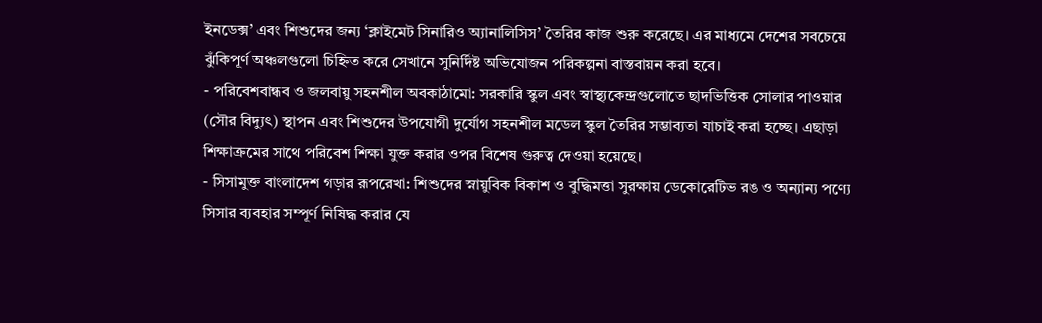ইনডেক্স’ এবং শিশুদের জন্য ‘ক্লাইমেট সিনারিও অ্যানালিসিস’ তৈরির কাজ শুরু করেছে। এর মাধ্যমে দেশের সবচেয়ে ঝুঁকিপূর্ণ অঞ্চলগুলো চিহ্নিত করে সেখানে সুনির্দিষ্ট অভিযোজন পরিকল্পনা বাস্তবায়ন করা হবে।
- পরিবেশবান্ধব ও জলবায়ু সহনশীল অবকাঠামো: সরকারি স্কুল এবং স্বাস্থ্যকেন্দ্রগুলোতে ছাদভিত্তিক সোলার পাওয়ার (সৌর বিদ্যুৎ) স্থাপন এবং শিশুদের উপযোগী দুর্যোগ সহনশীল মডেল স্কুল তৈরির সম্ভাব্যতা যাচাই করা হচ্ছে। এছাড়া শিক্ষাক্রমের সাথে পরিবেশ শিক্ষা যুক্ত করার ওপর বিশেষ গুরুত্ব দেওয়া হয়েছে।
- সিসামুক্ত বাংলাদেশ গড়ার রূপরেখা: শিশুদের স্নায়ুবিক বিকাশ ও বুদ্ধিমত্তা সুরক্ষায় ডেকোরেটিভ রঙ ও অন্যান্য পণ্যে সিসার ব্যবহার সম্পূর্ণ নিষিদ্ধ করার যে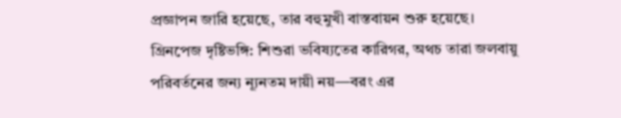প্রজ্ঞাপন জারি হয়েছে, তার বহুমুখী বাস্তবায়ন শুরু হয়েছে।
গ্রিনপেজ দৃষ্টিভঙ্গি: শিশুরা ভবিষ্যতের কারিগর, অথচ তারা জলবায়ু পরিবর্তনের জন্য ন্যূনতম দায়ী নয়—বরং এর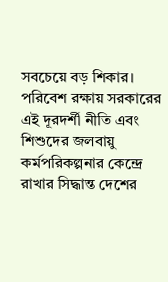সবচেয়ে বড় শিকার। পরিবেশ রক্ষায় সরকারের এই দূরদর্শী নীতি এবং শিশুদের জলবায়ু কর্মপরিকল্পনার কেন্দ্রে রাখার সিদ্ধান্ত দেশের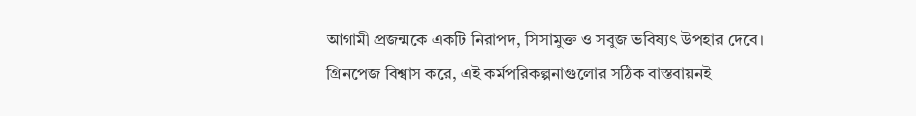আগামী প্রজন্মকে একটি নিরাপদ, সিসামুক্ত ও সবুজ ভবিষ্যৎ উপহার দেবে।
গ্রিনপেজ বিশ্বাস করে, এই কর্মপরিকল্পনাগুলোর সঠিক বাস্তবায়নই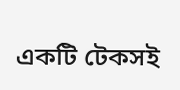একটি টেকসই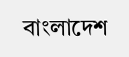বাংলাদেশ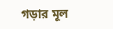গড়ার মূল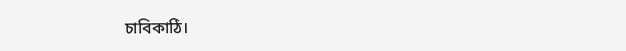চাবিকাঠি।